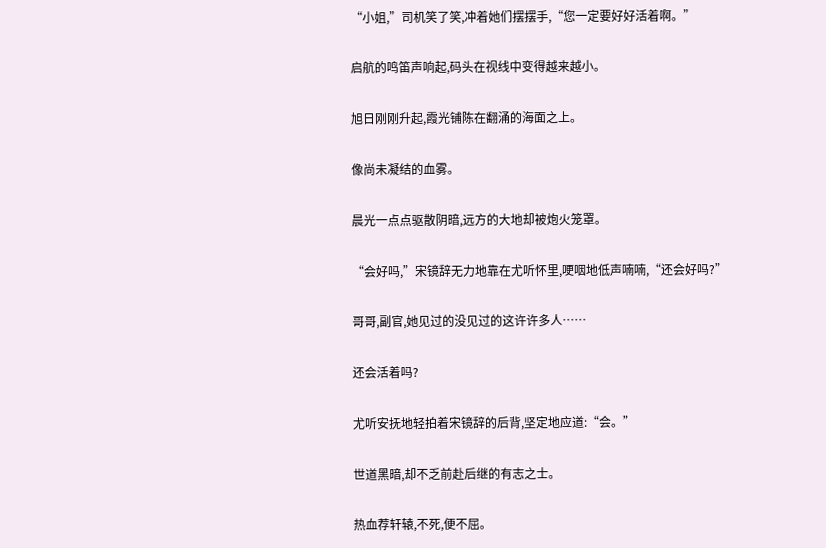“小姐,”司机笑了笑,冲着她们摆摆手,“您一定要好好活着啊。”

启航的鸣笛声响起,码头在视线中变得越来越小。

旭日刚刚升起,霞光铺陈在翻涌的海面之上。

像尚未凝结的血雾。

晨光一点点驱散阴暗,远方的大地却被炮火笼罩。

“会好吗,”宋镜辞无力地靠在尤听怀里,哽咽地低声喃喃,“还会好吗?”

哥哥,副官,她见过的没见过的这许许多人……

还会活着吗?

尤听安抚地轻拍着宋镜辞的后背,坚定地应道:“会。”

世道黑暗,却不乏前赴后继的有志之士。

热血荐轩辕,不死,便不屈。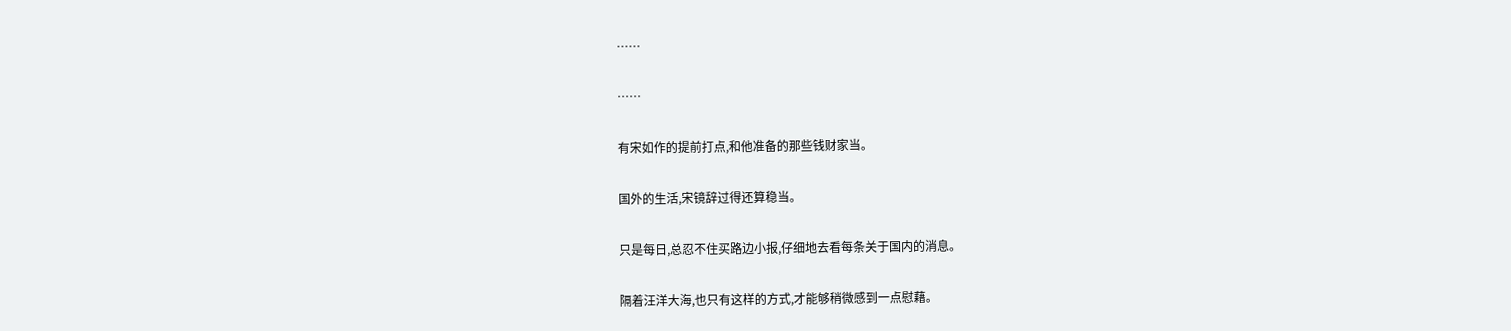……

……

有宋如作的提前打点,和他准备的那些钱财家当。

国外的生活,宋镜辞过得还算稳当。

只是每日,总忍不住买路边小报,仔细地去看每条关于国内的消息。

隔着汪洋大海,也只有这样的方式,才能够稍微感到一点慰藉。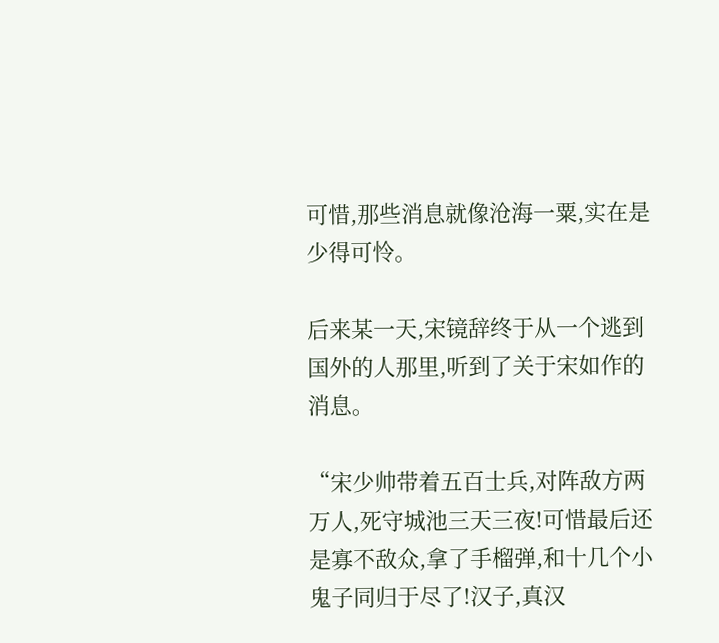可惜,那些消息就像沧海一粟,实在是少得可怜。

后来某一天,宋镜辞终于从一个逃到国外的人那里,听到了关于宋如作的消息。

“宋少帅带着五百士兵,对阵敌方两万人,死守城池三天三夜!可惜最后还是寡不敌众,拿了手榴弹,和十几个小鬼子同归于尽了!汉子,真汉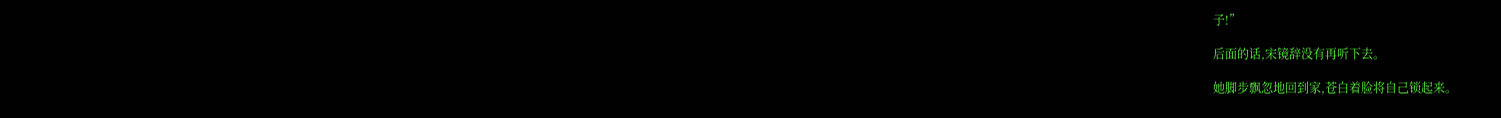子!”

后面的话,宋镜辞没有再听下去。

她脚步飘忽地回到家,苍白着脸将自己锁起来。